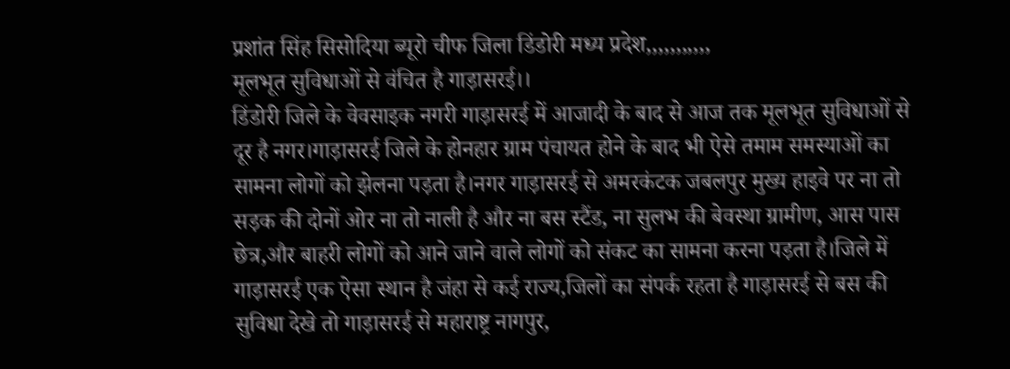प्रशांत सिंह सिसोदिया ब्यूरो चीफ जिला डिंडोरी मध्य प्रदेश,,,,,,,,,,,
मूलभूत सुविधाओं से वंचित है गाड़ासरई।।
डिंडोरी जिले के वेवसाइक नगरी गाड़ासरई में आजादी के बाद से आज तक मूलभूत सुविधाओं से दूर है नगर।गाड़ासरई जिले के होनहार ग्राम पंचायत होने के बाद भी ऐसे तमाम समस्याओं का सामना लोगों को झेलना पड़ता है।नगर गाड़ासरई से अमरकंटक जबलपुर मुख्य हाइवे पर ना तो सड़क की दोनों ओर ना तो नाली है और ना बस स्टैंड, ना सुलभ की बेवस्था ग्रामीण, आस पास छेत्र,और बाहरी लोगों को आने जाने वाले लोगों को संकट का सामना करना पड़ता है।जिले में गाड़ासरई एक ऐसा स्थान है जंहा से कई राज्य,जिलों का संपर्क रहता है गाड़ासरई से बस की सुविधा देखे तो गाड़ासरई से महाराष्ट्र नागपुर,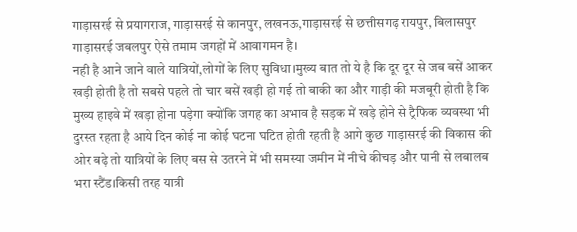गाड़ासरई से प्रयागराज, गाड़ासरई से कानपुर, लखनऊ,गाड़ासरई से छत्तीसगढ़ रायपुर, बिलासपुर गाड़ासरई जबलपुर ऐसे तमाम जगहों में आवागमन है।
नही है आने जाने वाले यात्रियों,लोगों के लिए सुविधा।मुख्य बात तो ये है कि दूर दूर से जब बसें आकर खड़ी होती है तो सबसे पहले तो चार बसें खड़ी हो गई तो बाकी का और गाड़ी की मजबूरी होती है कि मुख्य हाइवे में खड़ा होना पड़ेगा क्योंकि जगह का अभाव है सड़क में खड़े होने से ट्रैफिक व्यवस्था भी दुरस्त रहता है आये दिन कोई ना कोई घटना घटित होती रहती है आगे कुछ गाड़ासरई की विकास की ओर बढ़े तो यात्रियों के लिए बस से उतरने में भी समस्या जमीन में नीचे कीचड़ और पानी से लबालब भरा स्टैंड।किसी तरह यात्री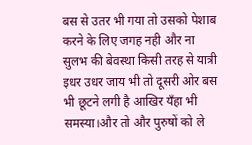बस से उतर भी गया तो उसको पेशाब करने के लिए जगह नही और ना सुलभ की बेवस्था किसी तरह से यात्री इधर उधर जाय भी तो दूसरी ओर बस भी छूटने लगी है आखिर यँहा भी समस्या।और तो और पुरुषों को ले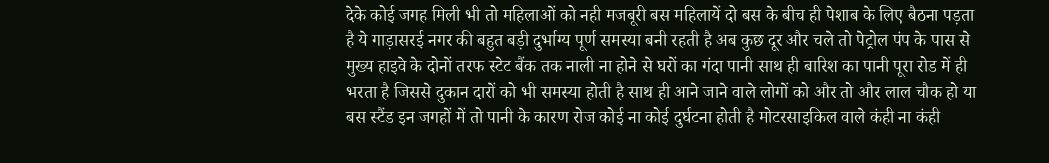देके कोई जगह मिली भी तो महिलाओं को नही मजबूरी बस महिलायें दो बस के बीच ही पेशाब के लिए बैठना पड़ता है ये गाड़ासरई नगर की बहुत बड़ी दुर्भाग्य पूर्ण समस्या बनी रहती है अब कुछ दूर और चले तो पेट्रोल पंप के पास से मुख्य हाइवे के दोनों तरफ स्टेट बैंक तक नाली ना होने से घरों का गंदा पानी साथ ही बारिश का पानी पूरा रोड में ही भरता है जिससे दुकान दारों को भी समस्या होती है साथ ही आने जाने वाले लोगों को और तो और लाल चौक हो या बस स्टैंड इन जगहों में तो पानी के कारण रोज कोई ना कोई दुर्घटना होती है मोटरसाइकिल वाले कंही ना कंही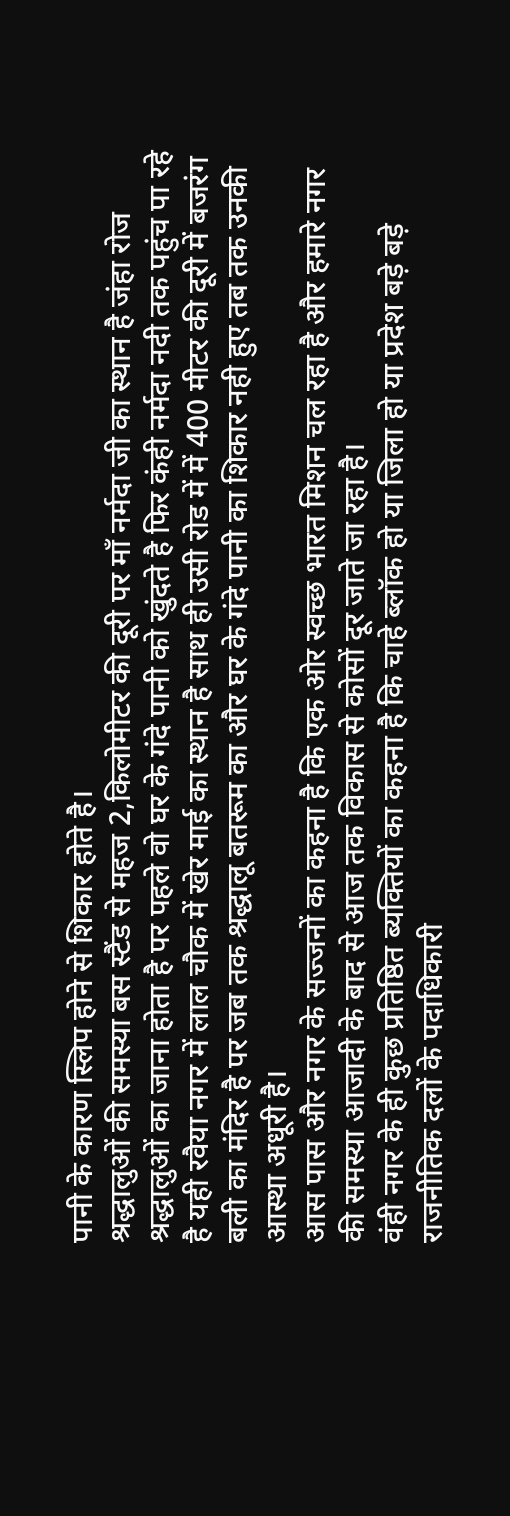पानी के कारण स्लिप होने से शिकार होते है।
श्रद्धालुओं की समस्या बस स्टैंड से महज 2,किलोमीटर की दूरी पर माँ नर्मदा जी का स्थान है जंहा रोज श्रद्धालुओं का जाना होता है पर पहले वो घर के गंदे पानी को खुंदते है फिर कंही नर्मदा नदी तक पहुंच पा रहे है यही रवैया नगर में लाल चौक में खेर माई का स्थान है साथ ही उसी रोड में में 400 मीटर की दूरी में बजरंग बली का मंदिर है पर जब तक श्रद्धालू बतरूम का और घर के गंदे पानी का शिकार नही हुए तब तक उनकी आस्था अधूरी है।
आस पास और नगर के सज्जनों का कहना है कि एक ओर स्वच्छ भारत मिशन चल रहा है और हमारे नगर की समस्या आजादी के बाद से आज तक विकास से कोसों दूर जाते जा रहा है।
वंही नगर के ही कुछ प्रतिष्ठित ब्यक्तियों का कहना है कि चाहे ब्लॉक हो या जिला हो या प्रदेश बड़े बड़े राजनीतिक दलों के पदाधिकारी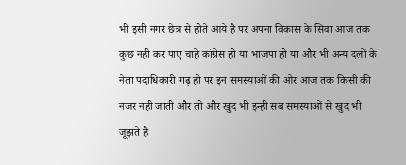भी इसी नगर छेत्र से होते आये है पर अपना विकास के सिवा आज तक कुछ नही कर पाए चाहे कांग्रेस हो या भाजपा हो या और भी अन्य दलों के नेता पदाधिकारी गढ़ हो पर इन समस्याओं की ओर आज तक किसी की नजर नही जाती और तो और खुद भी इन्ही सब समस्याओं से खुद भी जूझते है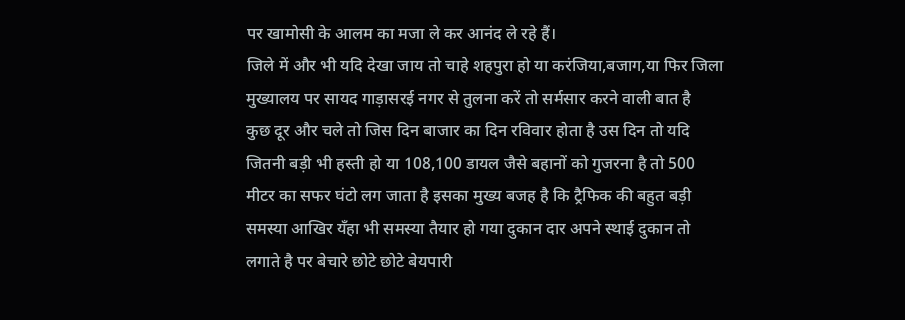पर खामोसी के आलम का मजा ले कर आनंद ले रहे हैं।
जिले में और भी यदि देखा जाय तो चाहे शहपुरा हो या करंजिया,बजाग,या फिर जिला मुख्यालय पर सायद गाड़ासरई नगर से तुलना करें तो सर्मसार करने वाली बात है
कुछ दूर और चले तो जिस दिन बाजार का दिन रविवार होता है उस दिन तो यदि जितनी बड़ी भी हस्ती हो या 108,100 डायल जैसे बहानों को गुजरना है तो 500 मीटर का सफर घंटो लग जाता है इसका मुख्य बजह है कि ट्रैफिक की बहुत बड़ी समस्या आखिर यँहा भी समस्या तैयार हो गया दुकान दार अपने स्थाई दुकान तो लगाते है पर बेचारे छोटे छोटे बेयपारी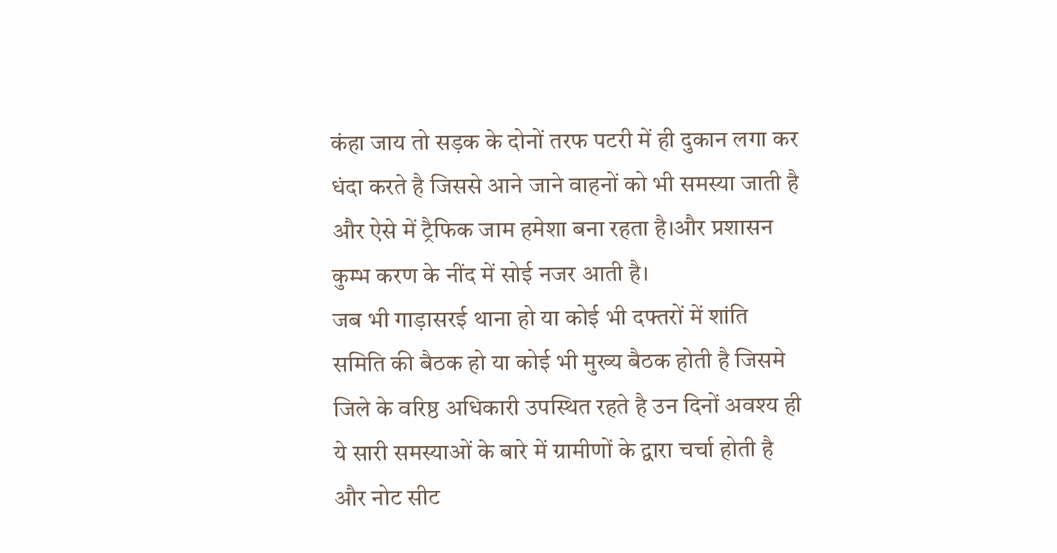कंहा जाय तो सड़क के दोनों तरफ पटरी में ही दुकान लगा कर धंदा करते है जिससे आने जाने वाहनों को भी समस्या जाती है और ऐसे में ट्रैफिक जाम हमेशा बना रहता है।और प्रशासन कुम्भ करण के नींद में सोई नजर आती है।
जब भी गाड़ासरई थाना हो या कोई भी दफ्तरों में शांति समिति की बैठक हो या कोई भी मुख्य बैठक होती है जिसमे जिले के वरिष्ठ अधिकारी उपस्थित रहते है उन दिनों अवश्य ही ये सारी समस्याओं के बारे में ग्रामीणों के द्वारा चर्चा होती है और नोट सीट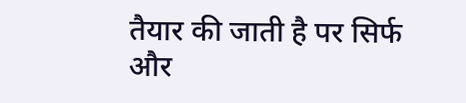तैयार की जाती है पर सिर्फ और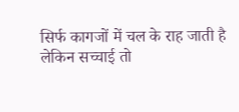सिर्फ कागजों में चल के राह जाती है लेकिन सच्चाई तो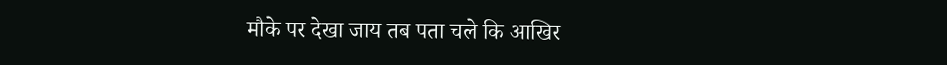मौके पर देखा जाय तब पता चले कि आखिर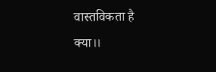वास्तविकता है क्या।।